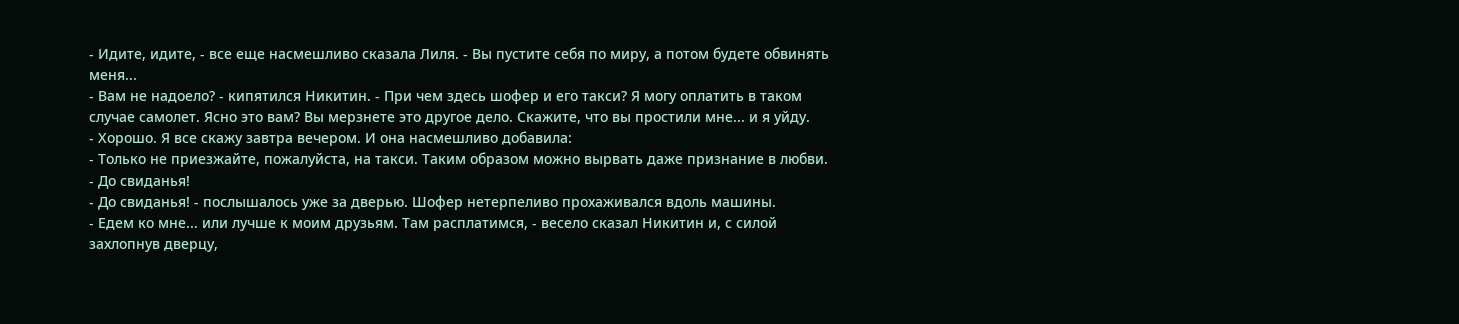- Идите, идите, - все еще насмешливо сказала Лиля. - Вы пустите себя по миру, а потом будете обвинять меня...
- Вам не надоело? - кипятился Никитин. - При чем здесь шофер и его такси? Я могу оплатить в таком случае самолет. Ясно это вам? Вы мерзнете это другое дело. Скажите, что вы простили мне... и я уйду.
- Хорошо. Я все скажу завтра вечером. И она насмешливо добавила:
- Только не приезжайте, пожалуйста, на такси. Таким образом можно вырвать даже признание в любви.
- До свиданья!
- До свиданья! - послышалось уже за дверью. Шофер нетерпеливо прохаживался вдоль машины.
- Едем ко мне... или лучше к моим друзьям. Там расплатимся, - весело сказал Никитин и, с силой захлопнув дверцу,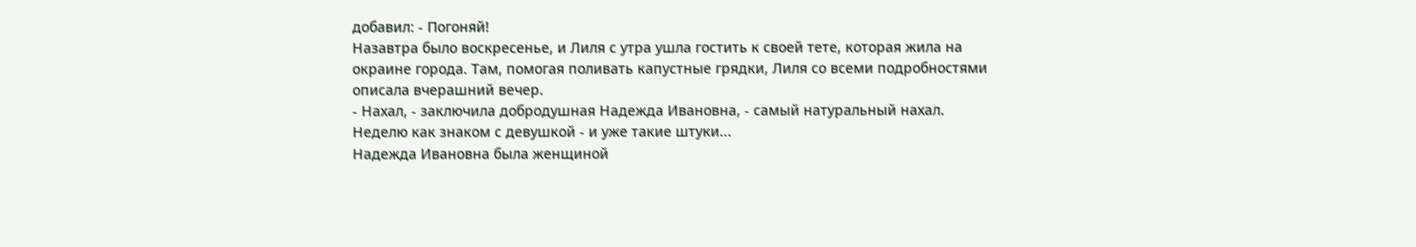добавил: - Погоняй!
Назавтра было воскресенье, и Лиля с утра ушла гостить к своей тете, которая жила на окраине города. Там, помогая поливать капустные грядки, Лиля со всеми подробностями описала вчерашний вечер.
- Нахал, - заключила добродушная Надежда Ивановна, - самый натуральный нахал. Неделю как знаком с девушкой - и уже такие штуки...
Надежда Ивановна была женщиной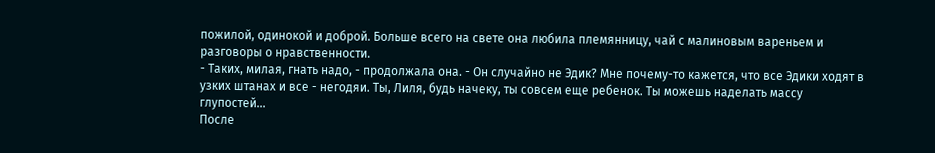пожилой, одинокой и доброй. Больше всего на свете она любила племянницу, чай с малиновым вареньем и разговоры о нравственности.
- Таких, милая, гнать надо, - продолжала она. - Он случайно не Эдик? Мне почему-то кажется, что все Эдики ходят в узких штанах и все - негодяи. Ты, Лиля, будь начеку, ты совсем еще ребенок. Ты можешь наделать массу глупостей...
После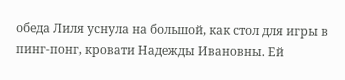обеда Лиля уснула на большой, как стол для игры в пинг-понг, кровати Надежды Ивановны. Ей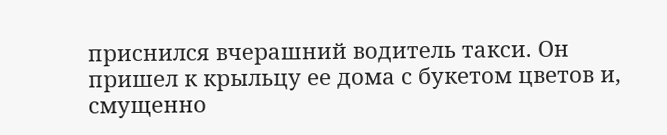приснился вчерашний водитель такси. Он пришел к крыльцу ее дома с букетом цветов и, смущенно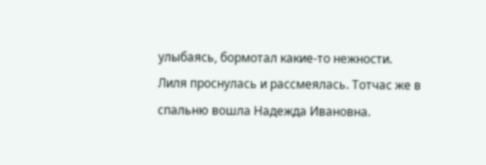улыбаясь, бормотал какие-то нежности. Лиля проснулась и рассмеялась. Тотчас же в спальню вошла Надежда Ивановна.